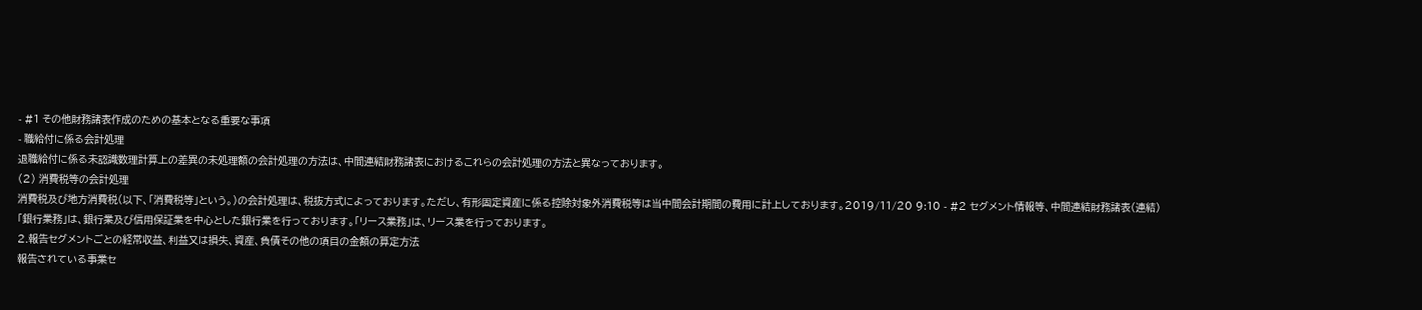- #1 その他財務諸表作成のための基本となる重要な事項
- 職給付に係る会計処理
退職給付に係る未認識数理計算上の差異の未処理額の会計処理の方法は、中間連結財務諸表におけるこれらの会計処理の方法と異なっております。
(2) 消費税等の会計処理
消費税及び地方消費税(以下、「消費税等」という。)の会計処理は、税抜方式によっております。ただし、有形固定資産に係る控除対象外消費税等は当中間会計期間の費用に計上しております。2019/11/20 9:10 - #2 セグメント情報等、中間連結財務諸表(連結)
「銀行業務」は、銀行業及び信用保証業を中心とした銀行業を行っております。「リース業務」は、リース業を行っております。
2.報告セグメントごとの経常収益、利益又は損失、資産、負債その他の項目の金額の算定方法
報告されている事業セ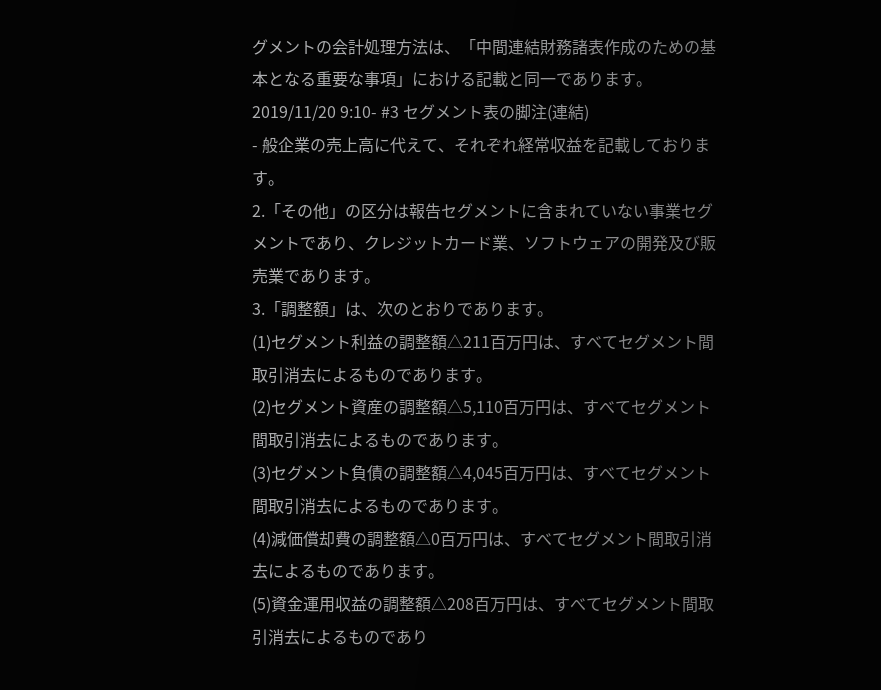グメントの会計処理方法は、「中間連結財務諸表作成のための基本となる重要な事項」における記載と同一であります。
2019/11/20 9:10- #3 セグメント表の脚注(連結)
- 般企業の売上高に代えて、それぞれ経常収益を記載しております。
2.「その他」の区分は報告セグメントに含まれていない事業セグメントであり、クレジットカード業、ソフトウェアの開発及び販売業であります。
3.「調整額」は、次のとおりであります。
(1)セグメント利益の調整額△211百万円は、すべてセグメント間取引消去によるものであります。
(2)セグメント資産の調整額△5,110百万円は、すべてセグメント間取引消去によるものであります。
(3)セグメント負債の調整額△4,045百万円は、すべてセグメント間取引消去によるものであります。
(4)減価償却費の調整額△0百万円は、すべてセグメント間取引消去によるものであります。
(5)資金運用収益の調整額△208百万円は、すべてセグメント間取引消去によるものであり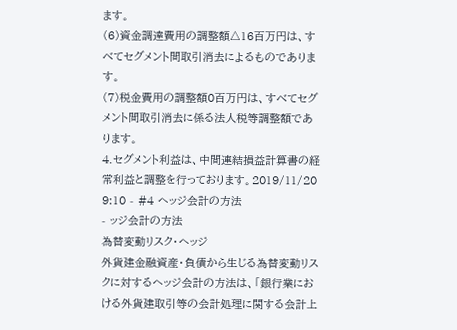ます。
(6)資金調達費用の調整額△16百万円は、すべてセグメント間取引消去によるものであります。
(7)税金費用の調整額0百万円は、すべてセグメント間取引消去に係る法人税等調整額であります。
4.セグメント利益は、中間連結損益計算書の経常利益と調整を行っております。2019/11/20 9:10 - #4 ヘッジ会計の方法
- ッジ会計の方法
為替変動リスク・ヘッジ
外貨建金融資産・負債から生じる為替変動リスクに対するヘッジ会計の方法は、「銀行業における外貨建取引等の会計処理に関する会計上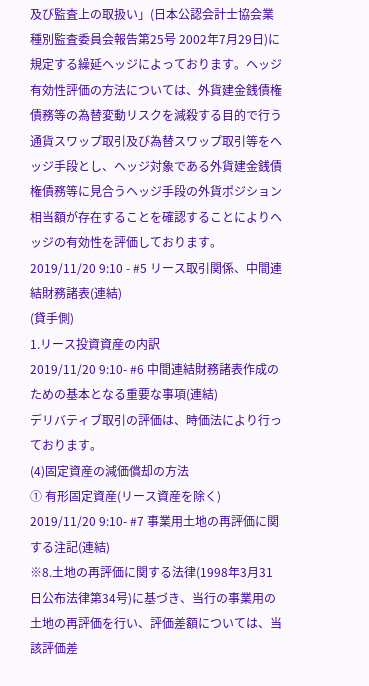及び監査上の取扱い」(日本公認会計士協会業種別監査委員会報告第25号 2002年7月29日)に規定する繰延ヘッジによっております。ヘッジ有効性評価の方法については、外貨建金銭債権債務等の為替変動リスクを減殺する目的で行う通貨スワップ取引及び為替スワップ取引等をヘッジ手段とし、ヘッジ対象である外貨建金銭債権債務等に見合うヘッジ手段の外貨ポジション相当額が存在することを確認することによりヘッジの有効性を評価しております。2019/11/20 9:10 - #5 リース取引関係、中間連結財務諸表(連結)
(貸手側)
1.リース投資資産の内訳
2019/11/20 9:10- #6 中間連結財務諸表作成のための基本となる重要な事項(連結)
デリバティブ取引の評価は、時価法により行っております。
(4)固定資産の減価償却の方法
① 有形固定資産(リース資産を除く)
2019/11/20 9:10- #7 事業用土地の再評価に関する注記(連結)
※8.土地の再評価に関する法律(1998年3月31日公布法律第34号)に基づき、当行の事業用の土地の再評価を行い、評価差額については、当該評価差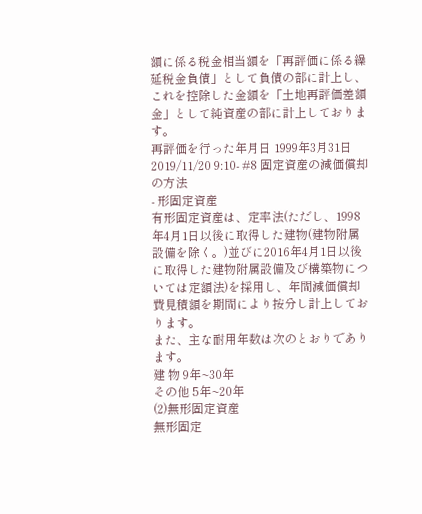額に係る税金相当額を「再評価に係る繰延税金負債」として負債の部に計上し、これを控除した金額を「土地再評価差額金」として純資産の部に計上しております。
再評価を行った年月日 1999年3月31日
2019/11/20 9:10- #8 固定資産の減価償却の方法
- 形固定資産
有形固定資産は、定率法(ただし、1998年4月1日以後に取得した建物(建物附属設備を除く。)並びに2016年4月1日以後に取得した建物附属設備及び構築物については定額法)を採用し、年間減価償却費見積額を期間により按分し計上しております。
また、主な耐用年数は次のとおりであります。
建 物 9年~30年
その他 5年~20年
(2)無形固定資産
無形固定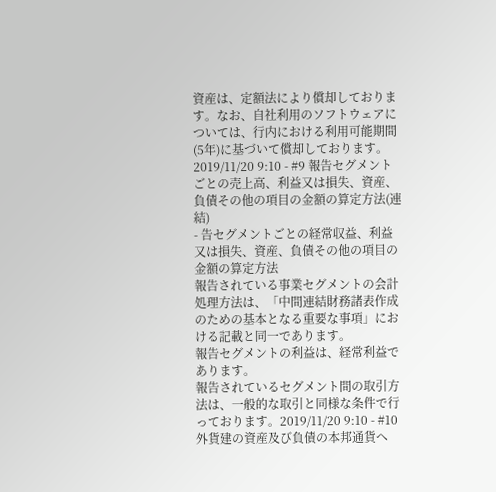資産は、定額法により償却しております。なお、自社利用のソフトウェアについては、行内における利用可能期間(5年)に基づいて償却しております。2019/11/20 9:10 - #9 報告セグメントごとの売上高、利益又は損失、資産、負債その他の項目の金額の算定方法(連結)
- 告セグメントごとの経常収益、利益又は損失、資産、負債その他の項目の金額の算定方法
報告されている事業セグメントの会計処理方法は、「中間連結財務諸表作成のための基本となる重要な事項」における記載と同一であります。
報告セグメントの利益は、経常利益であります。
報告されているセグメント間の取引方法は、一般的な取引と同様な条件で行っております。2019/11/20 9:10 - #10 外貨建の資産及び負債の本邦通貨へ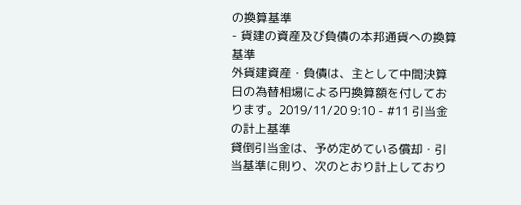の換算基準
- 貨建の資産及び負債の本邦通貨への換算基準
外貨建資産・負債は、主として中間決算日の為替相場による円換算額を付しております。2019/11/20 9:10 - #11 引当金の計上基準
貸倒引当金は、予め定めている償却・引当基準に則り、次のとおり計上しており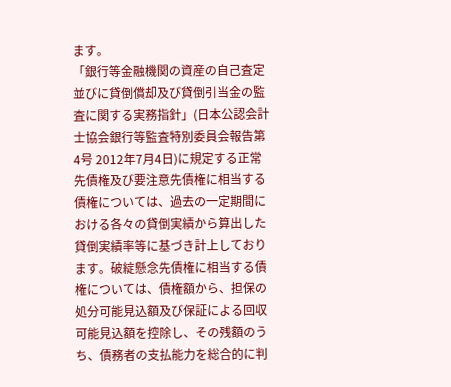ます。
「銀行等金融機関の資産の自己査定並びに貸倒償却及び貸倒引当金の監査に関する実務指針」(日本公認会計士協会銀行等監査特別委員会報告第4号 2012年7月4日)に規定する正常先債権及び要注意先債権に相当する債権については、過去の一定期間における各々の貸倒実績から算出した貸倒実績率等に基づき計上しております。破綻懸念先債権に相当する債権については、債権額から、担保の処分可能見込額及び保証による回収可能見込額を控除し、その残額のうち、債務者の支払能力を総合的に判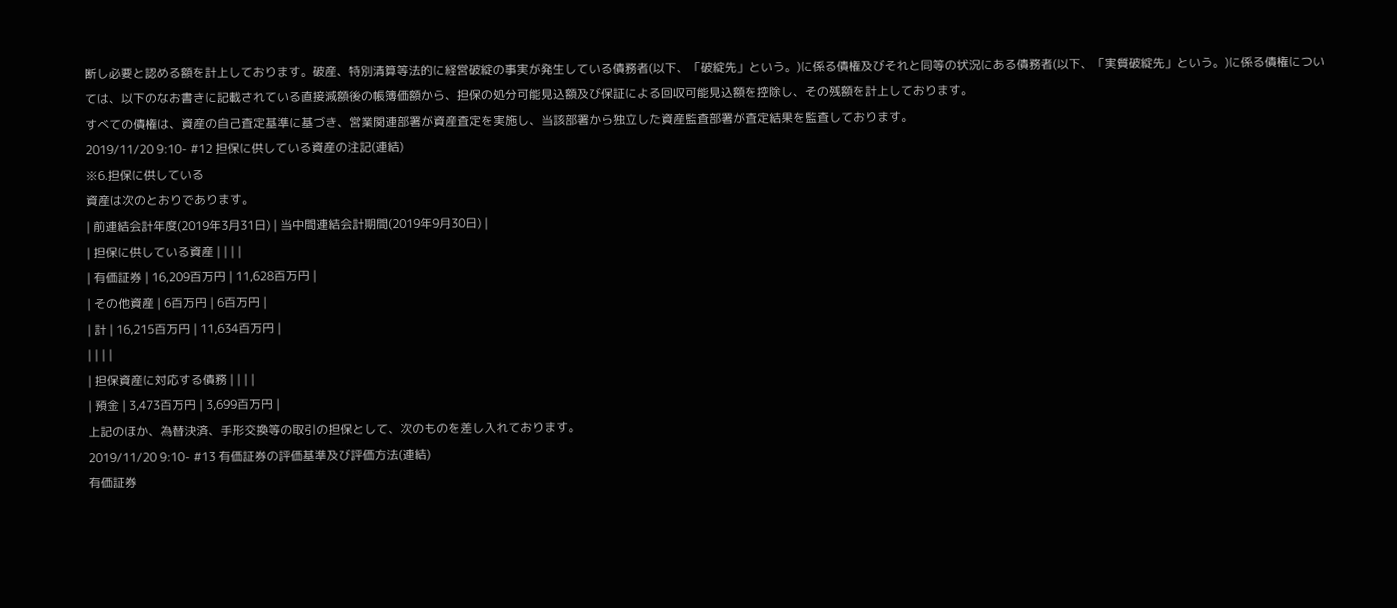断し必要と認める額を計上しております。破産、特別清算等法的に経営破綻の事実が発生している債務者(以下、「破綻先」という。)に係る債権及びそれと同等の状況にある債務者(以下、「実質破綻先」という。)に係る債権については、以下のなお書きに記載されている直接減額後の帳簿価額から、担保の処分可能見込額及び保証による回収可能見込額を控除し、その残額を計上しております。
すべての債権は、資産の自己査定基準に基づき、営業関連部署が資産査定を実施し、当該部署から独立した資産監査部署が査定結果を監査しております。
2019/11/20 9:10- #12 担保に供している資産の注記(連結)
※6.担保に供している
資産は次のとおりであります。
| 前連結会計年度(2019年3月31日) | 当中間連結会計期間(2019年9月30日) |
| 担保に供している資産 | | | |
| 有価証券 | 16,209百万円 | 11,628百万円 |
| その他資産 | 6百万円 | 6百万円 |
| 計 | 16,215百万円 | 11,634百万円 |
| | | |
| 担保資産に対応する債務 | | | |
| 預金 | 3,473百万円 | 3,699百万円 |
上記のほか、為替決済、手形交換等の取引の担保として、次のものを差し入れております。
2019/11/20 9:10- #13 有価証券の評価基準及び評価方法(連結)
有価証券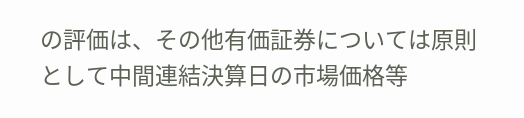の評価は、その他有価証券については原則として中間連結決算日の市場価格等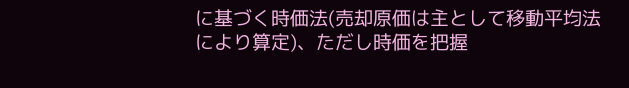に基づく時価法(売却原価は主として移動平均法により算定)、ただし時価を把握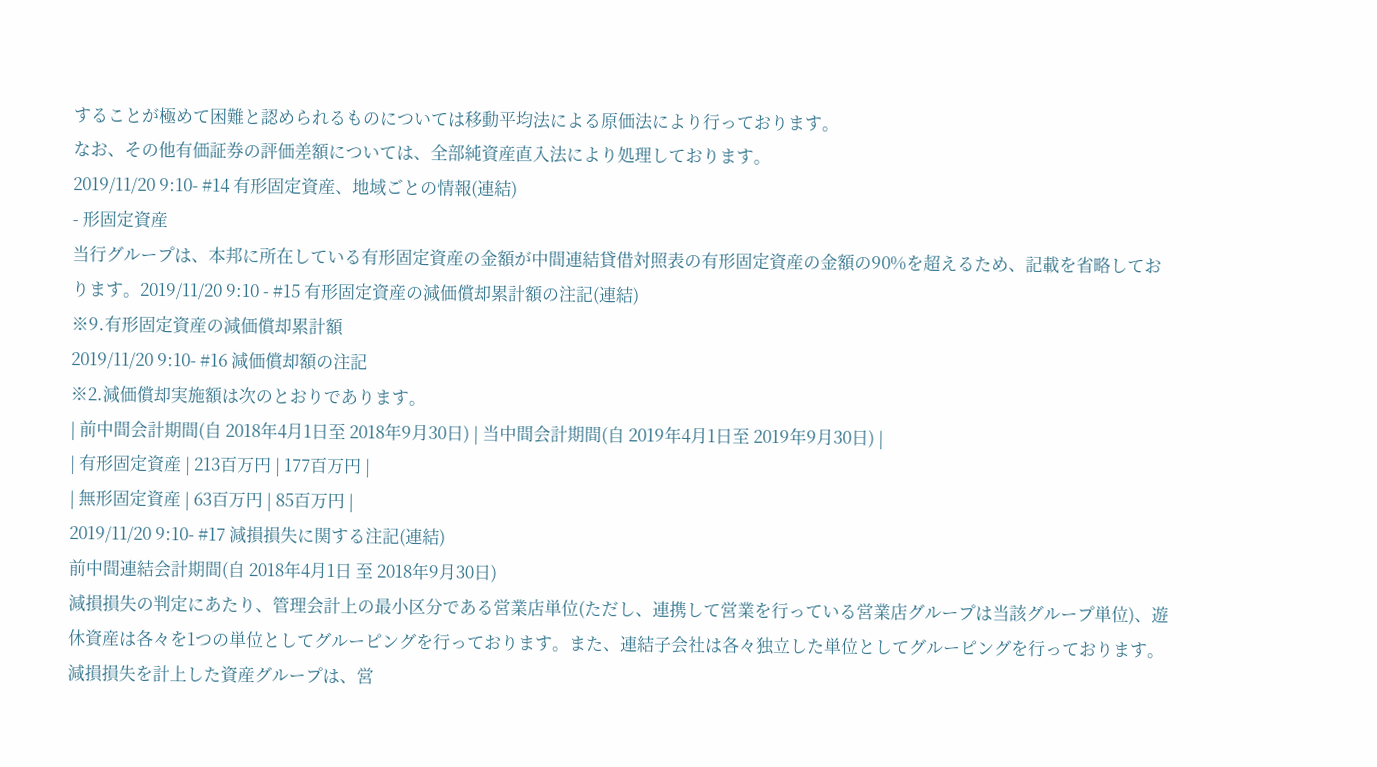することが極めて困難と認められるものについては移動平均法による原価法により行っております。
なお、その他有価証券の評価差額については、全部純資産直入法により処理しております。
2019/11/20 9:10- #14 有形固定資産、地域ごとの情報(連結)
- 形固定資産
当行グループは、本邦に所在している有形固定資産の金額が中間連結貸借対照表の有形固定資産の金額の90%を超えるため、記載を省略しております。2019/11/20 9:10 - #15 有形固定資産の減価償却累計額の注記(連結)
※9.有形固定資産の減価償却累計額
2019/11/20 9:10- #16 減価償却額の注記
※2.減価償却実施額は次のとおりであります。
| 前中間会計期間(自 2018年4月1日至 2018年9月30日) | 当中間会計期間(自 2019年4月1日至 2019年9月30日) |
| 有形固定資産 | 213百万円 | 177百万円 |
| 無形固定資産 | 63百万円 | 85百万円 |
2019/11/20 9:10- #17 減損損失に関する注記(連結)
前中間連結会計期間(自 2018年4月1日 至 2018年9月30日)
減損損失の判定にあたり、管理会計上の最小区分である営業店単位(ただし、連携して営業を行っている営業店グループは当該グループ単位)、遊休資産は各々を1つの単位としてグルーピングを行っております。また、連結子会社は各々独立した単位としてグルーピングを行っております。
減損損失を計上した資産グループは、営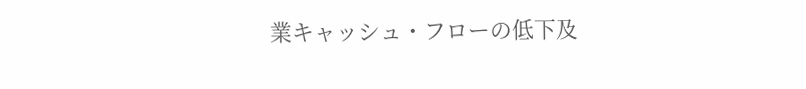業キャッシュ・フローの低下及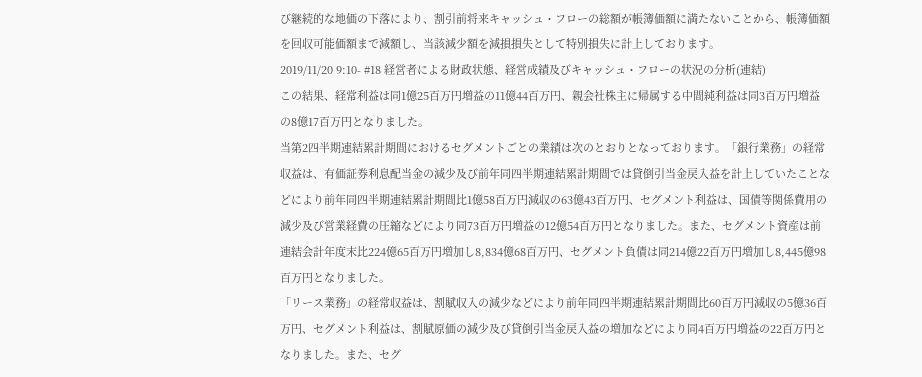び継続的な地価の下落により、割引前将来キャッシュ・フローの総額が帳簿価額に満たないことから、帳簿価額を回収可能価額まで減額し、当該減少額を減損損失として特別損失に計上しております。
2019/11/20 9:10- #18 経営者による財政状態、経営成績及びキャッシュ・フローの状況の分析(連結)
この結果、経常利益は同1億25百万円増益の11億44百万円、親会社株主に帰属する中間純利益は同3百万円増益の8億17百万円となりました。
当第2四半期連結累計期間におけるセグメントごとの業績は次のとおりとなっております。「銀行業務」の経常収益は、有価証券利息配当金の減少及び前年同四半期連結累計期間では貸倒引当金戻入益を計上していたことなどにより前年同四半期連結累計期間比1億58百万円減収の63億43百万円、セグメント利益は、国債等関係費用の減少及び営業経費の圧縮などにより同73百万円増益の12億54百万円となりました。また、セグメント資産は前連結会計年度末比224億65百万円増加し8,834億68百万円、セグメント負債は同214億22百万円増加し8,445億98百万円となりました。
「リース業務」の経常収益は、割賦収入の減少などにより前年同四半期連結累計期間比60百万円減収の5億36百万円、セグメント利益は、割賦原価の減少及び貸倒引当金戻入益の増加などにより同4百万円増益の22百万円となりました。また、セグ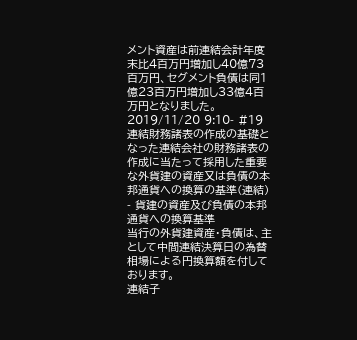メント資産は前連結会計年度末比4百万円増加し40億73百万円、セグメント負債は同1億23百万円増加し33億4百万円となりました。
2019/11/20 9:10- #19 連結財務諸表の作成の基礎となった連結会社の財務諸表の作成に当たって採用した重要な外貨建の資産又は負債の本邦通貨への換算の基準(連結)
- 貨建の資産及び負債の本邦通貨への換算基準
当行の外貨建資産・負債は、主として中間連結決算日の為替相場による円換算額を付しております。
連結子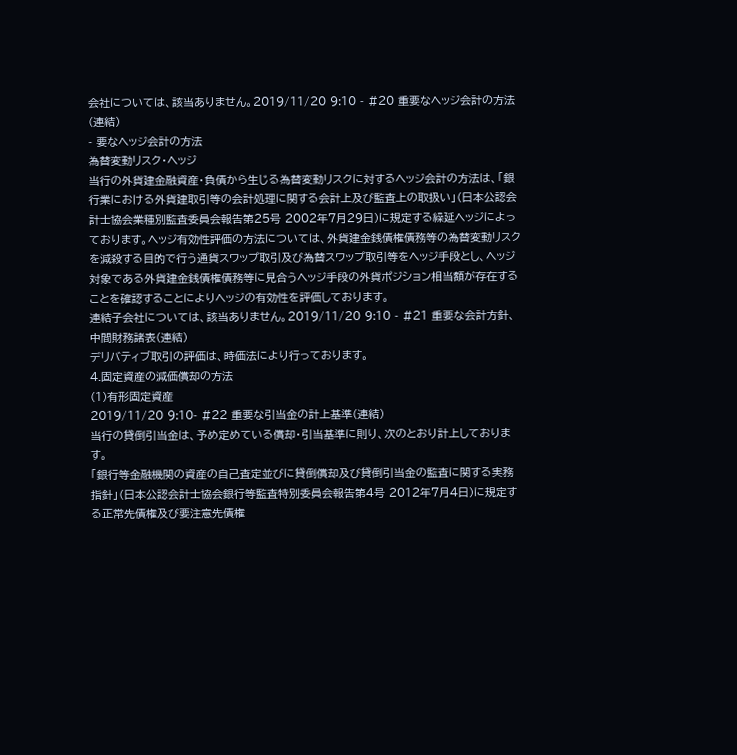会社については、該当ありません。2019/11/20 9:10 - #20 重要なヘッジ会計の方法(連結)
- 要なヘッジ会計の方法
為替変動リスク・ヘッジ
当行の外貨建金融資産・負債から生じる為替変動リスクに対するヘッジ会計の方法は、「銀行業における外貨建取引等の会計処理に関する会計上及び監査上の取扱い」(日本公認会計士協会業種別監査委員会報告第25号 2002年7月29日)に規定する繰延ヘッジによっております。ヘッジ有効性評価の方法については、外貨建金銭債権債務等の為替変動リスクを減殺する目的で行う通貨スワップ取引及び為替スワップ取引等をヘッジ手段とし、ヘッジ対象である外貨建金銭債権債務等に見合うヘッジ手段の外貨ポジション相当額が存在することを確認することによりヘッジの有効性を評価しております。
連結子会社については、該当ありません。2019/11/20 9:10 - #21 重要な会計方針、中間財務諸表(連結)
デリバティブ取引の評価は、時価法により行っております。
4.固定資産の減価償却の方法
(1)有形固定資産
2019/11/20 9:10- #22 重要な引当金の計上基準(連結)
当行の貸倒引当金は、予め定めている償却・引当基準に則り、次のとおり計上しております。
「銀行等金融機関の資産の自己査定並びに貸倒償却及び貸倒引当金の監査に関する実務指針」(日本公認会計士協会銀行等監査特別委員会報告第4号 2012年7月4日)に規定する正常先債権及び要注意先債権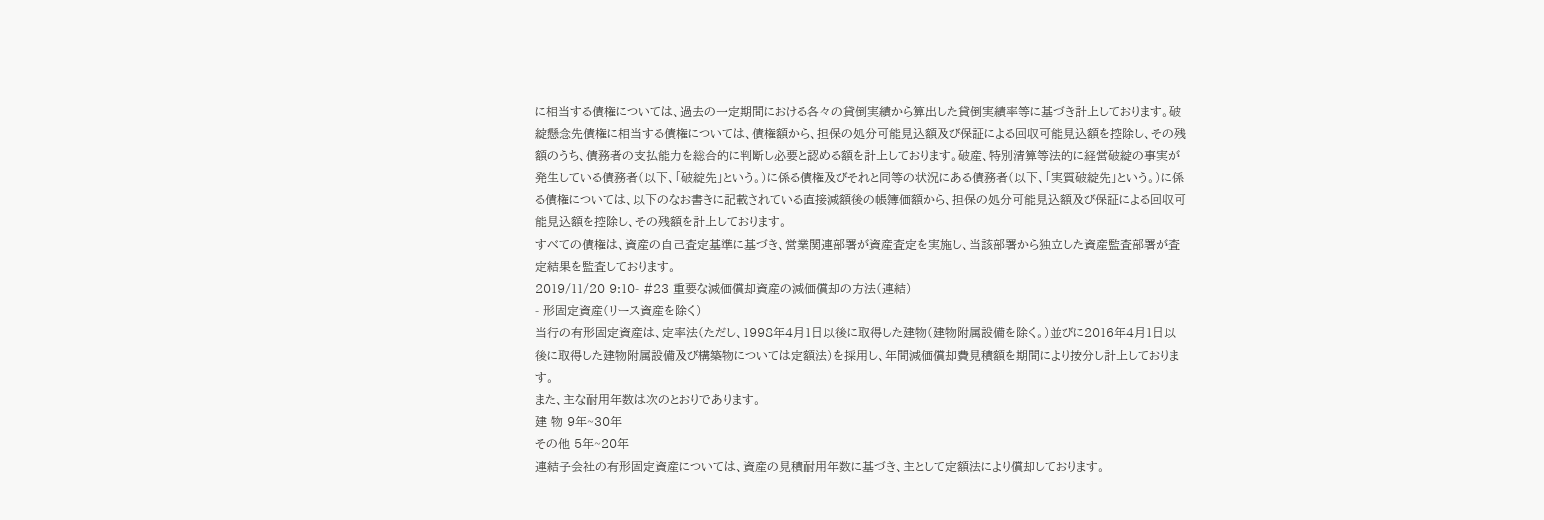に相当する債権については、過去の一定期間における各々の貸倒実績から算出した貸倒実績率等に基づき計上しております。破綻懸念先債権に相当する債権については、債権額から、担保の処分可能見込額及び保証による回収可能見込額を控除し、その残額のうち、債務者の支払能力を総合的に判断し必要と認める額を計上しております。破産、特別清算等法的に経営破綻の事実が発生している債務者(以下、「破綻先」という。)に係る債権及びそれと同等の状況にある債務者(以下、「実質破綻先」という。)に係る債権については、以下のなお書きに記載されている直接減額後の帳簿価額から、担保の処分可能見込額及び保証による回収可能見込額を控除し、その残額を計上しております。
すべての債権は、資産の自己査定基準に基づき、営業関連部署が資産査定を実施し、当該部署から独立した資産監査部署が査定結果を監査しております。
2019/11/20 9:10- #23 重要な減価償却資産の減価償却の方法(連結)
- 形固定資産(リース資産を除く)
当行の有形固定資産は、定率法(ただし、1998年4月1日以後に取得した建物(建物附属設備を除く。)並びに2016年4月1日以後に取得した建物附属設備及び構築物については定額法)を採用し、年間減価償却費見積額を期間により按分し計上しております。
また、主な耐用年数は次のとおりであります。
建 物 9年~30年
その他 5年~20年
連結子会社の有形固定資産については、資産の見積耐用年数に基づき、主として定額法により償却しております。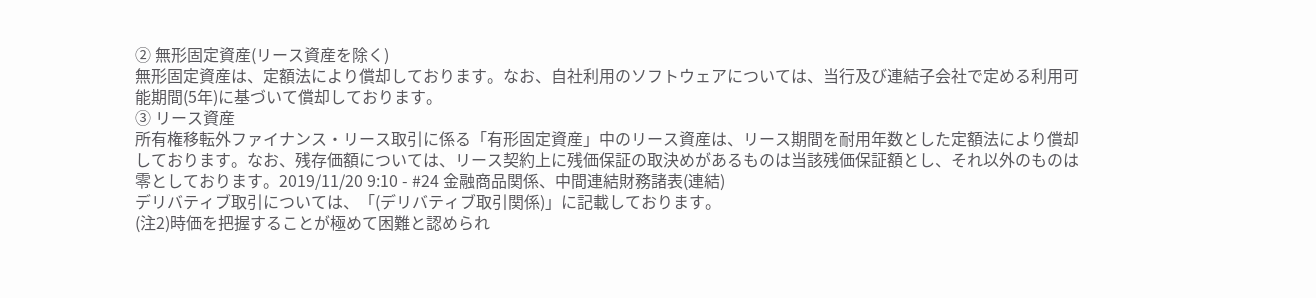② 無形固定資産(リース資産を除く)
無形固定資産は、定額法により償却しております。なお、自社利用のソフトウェアについては、当行及び連結子会社で定める利用可能期間(5年)に基づいて償却しております。
③ リース資産
所有権移転外ファイナンス・リース取引に係る「有形固定資産」中のリース資産は、リース期間を耐用年数とした定額法により償却しております。なお、残存価額については、リース契約上に残価保証の取決めがあるものは当該残価保証額とし、それ以外のものは零としております。2019/11/20 9:10 - #24 金融商品関係、中間連結財務諸表(連結)
デリバティブ取引については、「(デリバティブ取引関係)」に記載しております。
(注2)時価を把握することが極めて困難と認められ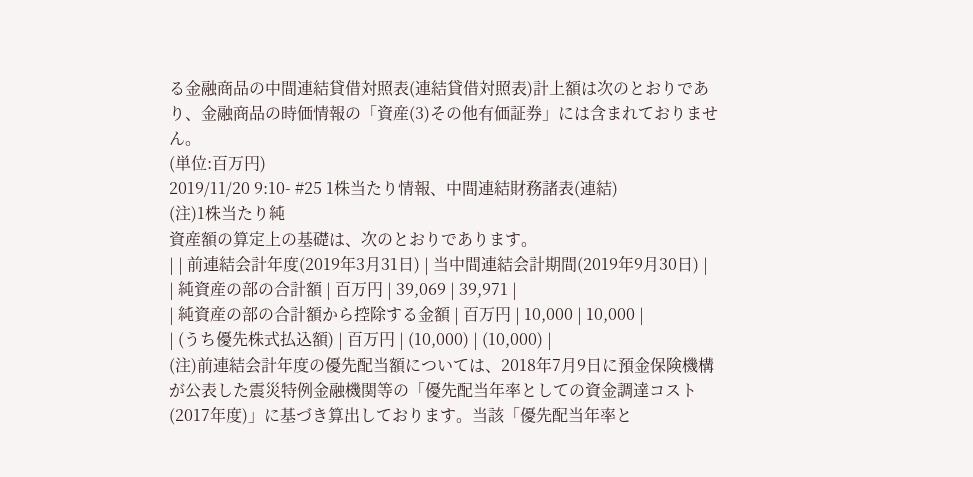る金融商品の中間連結貸借対照表(連結貸借対照表)計上額は次のとおりであり、金融商品の時価情報の「資産(3)その他有価証券」には含まれておりません。
(単位:百万円)
2019/11/20 9:10- #25 1株当たり情報、中間連結財務諸表(連結)
(注)1株当たり純
資産額の算定上の基礎は、次のとおりであります。
| | 前連結会計年度(2019年3月31日) | 当中間連結会計期間(2019年9月30日) |
| 純資産の部の合計額 | 百万円 | 39,069 | 39,971 |
| 純資産の部の合計額から控除する金額 | 百万円 | 10,000 | 10,000 |
| (うち優先株式払込額) | 百万円 | (10,000) | (10,000) |
(注)前連結会計年度の優先配当額については、2018年7月9日に預金保険機構が公表した震災特例金融機関等の「優先配当年率としての資金調達コスト(2017年度)」に基づき算出しております。当該「優先配当年率と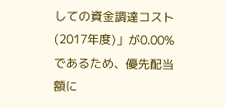しての資金調達コスト(2017年度)」が0.00%であるため、優先配当額に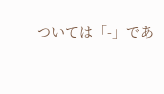ついては「-」であ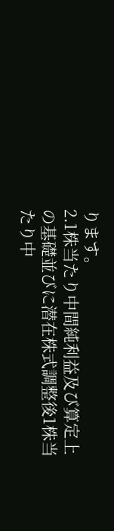ります。
2.1株当たり中間純利益及び算定上の基礎並びに潜在株式調整後1株当たり中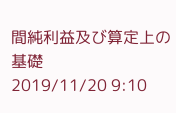間純利益及び算定上の基礎
2019/11/20 9:10